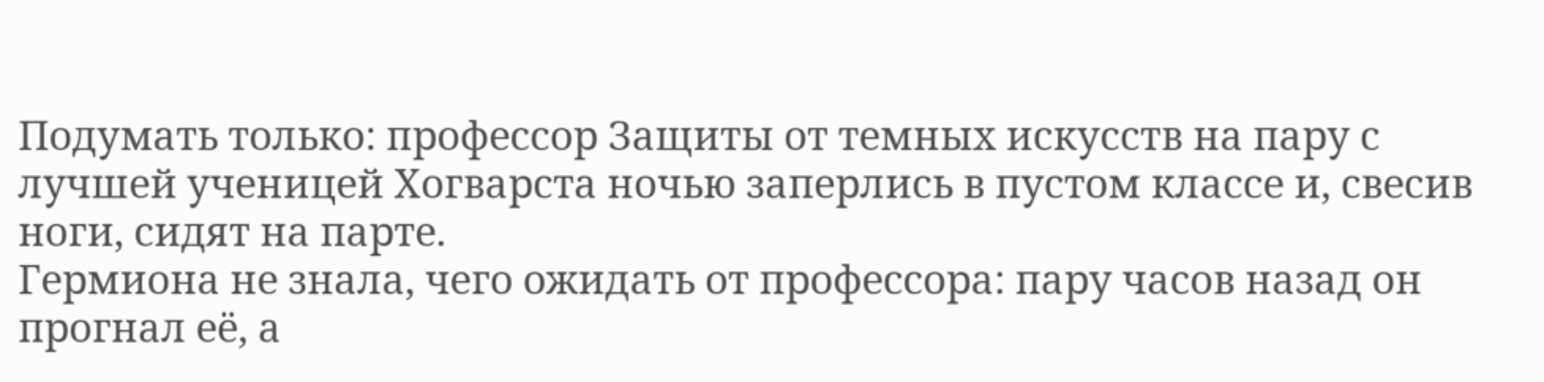Подумать только: профессор Защиты от темных искусств на пару с лучшей ученицей Хогварста ночью заперлись в пустом классе и, свесив ноги, сидят на парте.
Гермиона не знала, чего ожидать от профессора: пару часов назад он прогнал её, а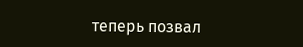теперь позвал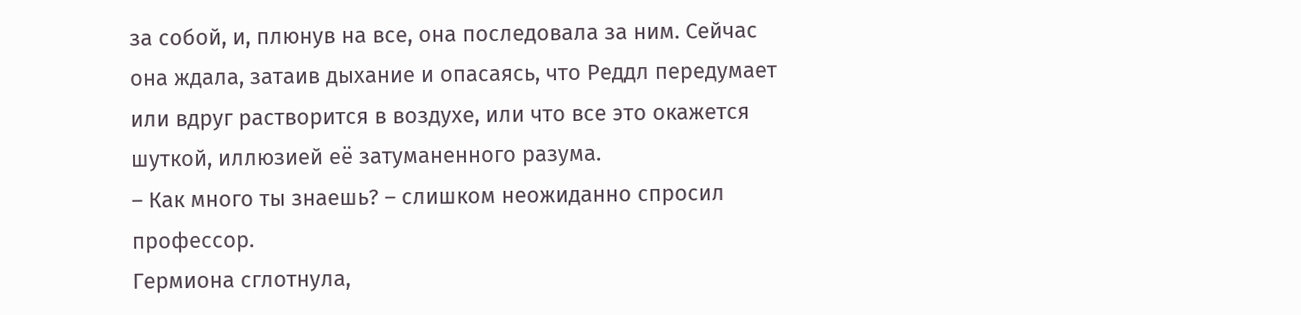за собой, и, плюнув на все, она последовала за ним. Сейчас она ждала, затаив дыхание и опасаясь, что Реддл передумает или вдруг растворится в воздухе, или что все это окажется шуткой, иллюзией её затуманенного разума.
– Как много ты знаешь? – слишком неожиданно спросил профессор.
Гермиона сглотнула,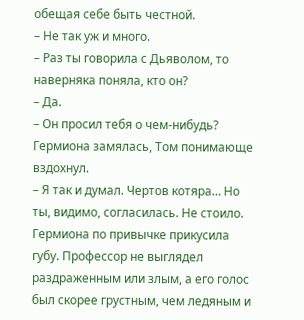обещая себе быть честной.
– Не так уж и много.
– Раз ты говорила с Дьяволом, то наверняка поняла, кто он?
– Да.
– Он просил тебя о чем-нибудь?
Гермиона замялась, Том понимающе вздохнул.
– Я так и думал. Чертов котяра… Но ты, видимо, согласилась. Не стоило.
Гермиона по привычке прикусила губу. Профессор не выглядел раздраженным или злым, а его голос был скорее грустным, чем ледяным и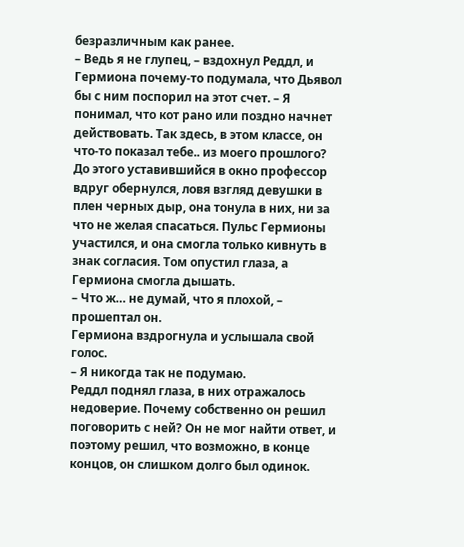безразличным как ранее.
– Ведь я не глупец, – вздохнул Реддл, и Гермиона почему-то подумала, что Дьявол бы с ним поспорил на этот счет. – Я понимал, что кот рано или поздно начнет действовать. Так здесь, в этом классе, он что-то показал тебе.. из моего прошлого?
До этого уставившийся в окно профессор вдруг обернулся, ловя взгляд девушки в плен черных дыр, она тонула в них, ни за что не желая спасаться. Пульс Гермионы участился, и она смогла только кивнуть в знак согласия. Том опустил глаза, а Гермиона смогла дышать.
– Что ж… не думай, что я плохой, – прошептал он.
Гермиона вздрогнула и услышала свой голос.
– Я никогда так не подумаю.
Реддл поднял глаза, в них отражалось недоверие. Почему собственно он решил поговорить с ней? Он не мог найти ответ, и поэтому решил, что возможно, в конце концов, он слишком долго был одинок.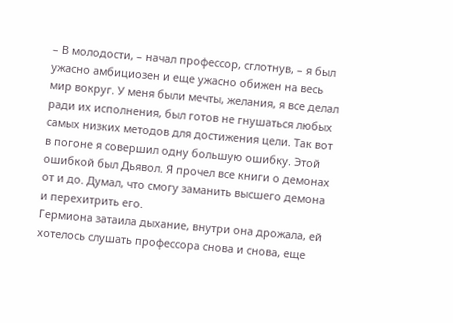– В молодости, – начал профессор, сглотнув, – я был ужасно амбициозен и еще ужасно обижен на весь мир вокруг. У меня были мечты, желания, я все делал ради их исполнения, был готов не гнушаться любых самых низких методов для достижения цели. Так вот в погоне я совершил одну большую ошибку. Этой ошибкой был Дьявол. Я прочел все книги о демонах от и до. Думал, что смогу заманить высшего демона и перехитрить его.
Гермиона затаила дыхание, внутри она дрожала, ей хотелось слушать профессора снова и снова, еще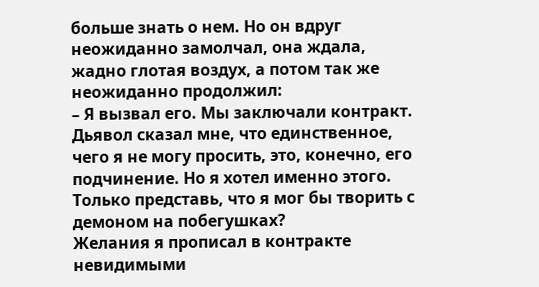больше знать о нем. Но он вдруг неожиданно замолчал, она ждала, жадно глотая воздух, а потом так же неожиданно продолжил:
– Я вызвал его. Мы заключали контракт. Дьявол сказал мне, что единственное, чего я не могу просить, это, конечно, его подчинение. Но я хотел именно этого. Только представь, что я мог бы творить с демоном на побегушках?
Желания я прописал в контракте невидимыми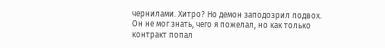чернилами. Хитро? Но демон заподозрил подвох. Он не мог знать, чего я пожелал, но как только контракт попал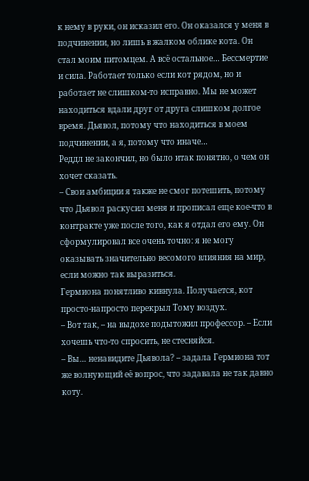к нему в руки, он исказил его. Он оказался у меня в подчинении, но лишь в жалком облике кота. Он стал моим питомцем. А всё остальное… Бессмертие и сила. Работает только если кот рядом, но и работает не слишком-то исправно. Мы не может находиться вдали друг от друга слишком долгое время. Дьявол, потому что находиться в моем подчинении, а я, потому что иначе…
Реддл не закончил, но было итак понятно, о чем он хочет сказать.
– Свои амбиции я также не смог потешить, потому что Дьявол раскусил меня и прописал еще кое-что в контракте уже после того, как я отдал его ему. Он сформулировал все очень точно: я не могу оказывать значительно весомого влияния на мир, если можно так выразиться.
Гермиона понятливо кивнула. Получается, кот просто-напросто перекрыл Тому воздух.
– Вот так, – на выдохе подытожил профессор. – Если хочешь что-то спросить, не стесняйся.
– Вы… ненавидите Дьявола? – задала Гермиона тот же волнующий её вопрос, что задавала не так давно коту.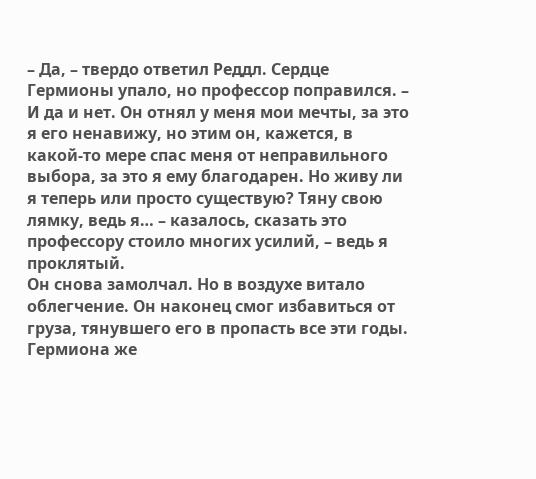– Да, – твердо ответил Реддл. Сердце Гермионы упало, но профессор поправился. – И да и нет. Он отнял у меня мои мечты, за это я его ненавижу, но этим он, кажется, в какой-то мере спас меня от неправильного выбора, за это я ему благодарен. Но живу ли я теперь или просто существую? Тяну свою лямку, ведь я… – казалось, сказать это профессору стоило многих усилий, – ведь я проклятый.
Он снова замолчал. Но в воздухе витало облегчение. Он наконец смог избавиться от груза, тянувшего его в пропасть все эти годы. Гермиона же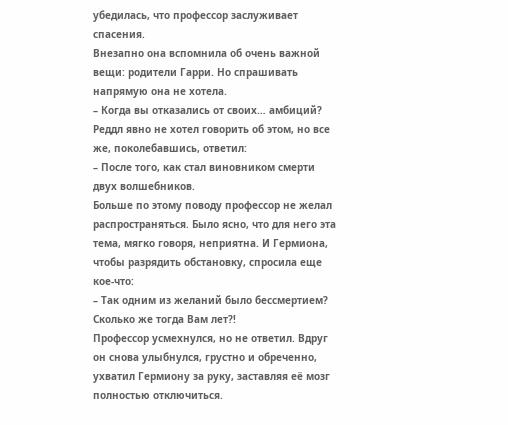убедилась, что профессор заслуживает спасения.
Внезапно она вспомнила об очень важной вещи: родители Гарри. Но спрашивать напрямую она не хотела.
– Когда вы отказались от своих… амбиций?
Реддл явно не хотел говорить об этом, но все же, поколебавшись, ответил:
– После того, как стал виновником смерти двух волшебников.
Больше по этому поводу профессор не желал распространяться. Было ясно, что для него эта тема, мягко говоря, неприятна. И Гермиона, чтобы разрядить обстановку, спросила еще кое-что:
– Так одним из желаний было бессмертием? Сколько же тогда Вам лет?!
Профессор усмехнулся, но не ответил. Вдруг он снова улыбнулся, грустно и обреченно, ухватил Гермиону за руку, заставляя её мозг полностью отключиться.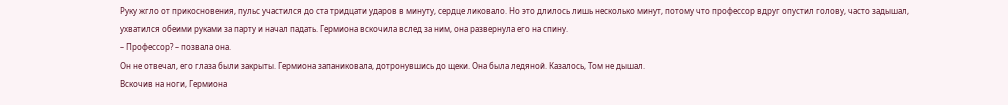Руку жгло от прикосновения, пульс участился до ста тридцати ударов в минуту, сердце ликовало. Но это длилось лишь несколько минут, потому что профессор вдруг опустил голову, часто задышал, ухватился обеими руками за парту и начал падать. Гермиона вскочила вслед за ним, она развернула его на спину.
– Профессор? – позвала она.
Он не отвечал, его глаза были закрыты. Гермиона запаниковала, дотронувшись до щеки. Она была ледяной. Казалось, Том не дышал.
Вскочив на ноги, Гермиона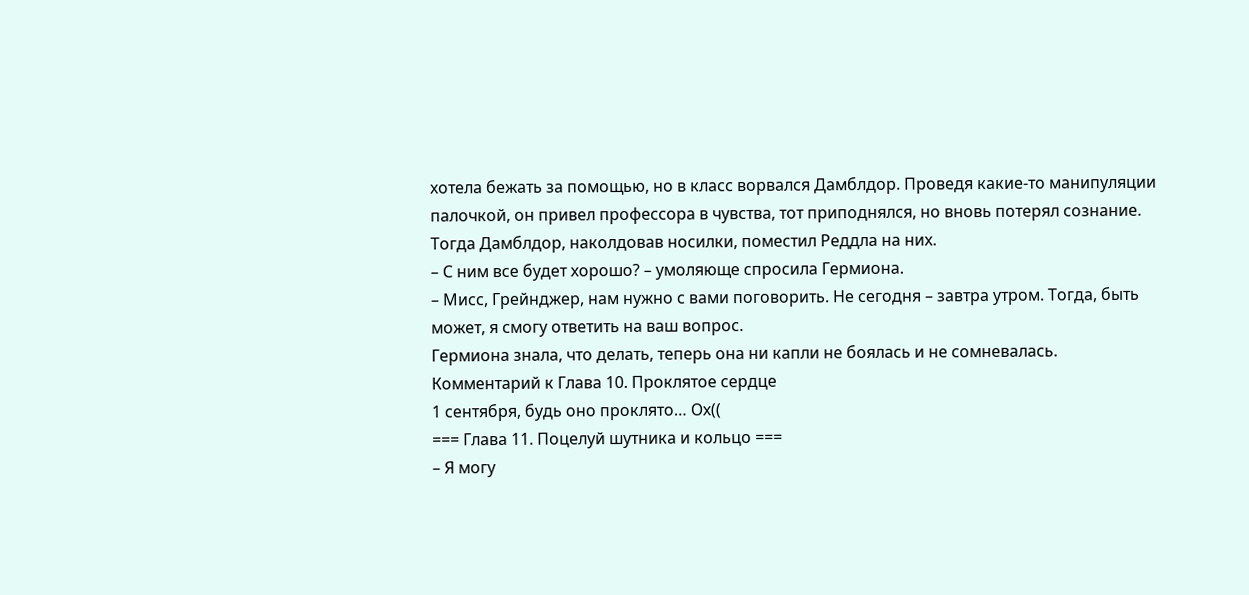хотела бежать за помощью, но в класс ворвался Дамблдор. Проведя какие-то манипуляции палочкой, он привел профессора в чувства, тот приподнялся, но вновь потерял сознание. Тогда Дамблдор, наколдовав носилки, поместил Реддла на них.
– С ним все будет хорошо? – умоляюще спросила Гермиона.
– Мисс, Грейнджер, нам нужно с вами поговорить. Не сегодня – завтра утром. Тогда, быть может, я смогу ответить на ваш вопрос.
Гермиона знала, что делать, теперь она ни капли не боялась и не сомневалась.
Комментарий к Глава 10. Проклятое сердце
1 сентября, будь оно проклято… Ох((
=== Глава 11. Поцелуй шутника и кольцо ===
– Я могу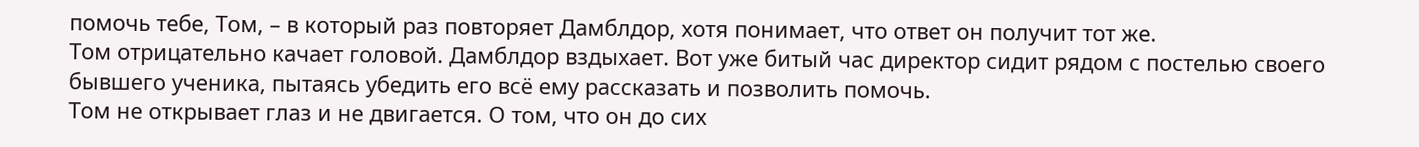помочь тебе, Том, – в который раз повторяет Дамблдор, хотя понимает, что ответ он получит тот же.
Том отрицательно качает головой. Дамблдор вздыхает. Вот уже битый час директор сидит рядом с постелью своего бывшего ученика, пытаясь убедить его всё ему рассказать и позволить помочь.
Том не открывает глаз и не двигается. О том, что он до сих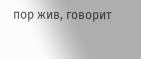пор жив, говорит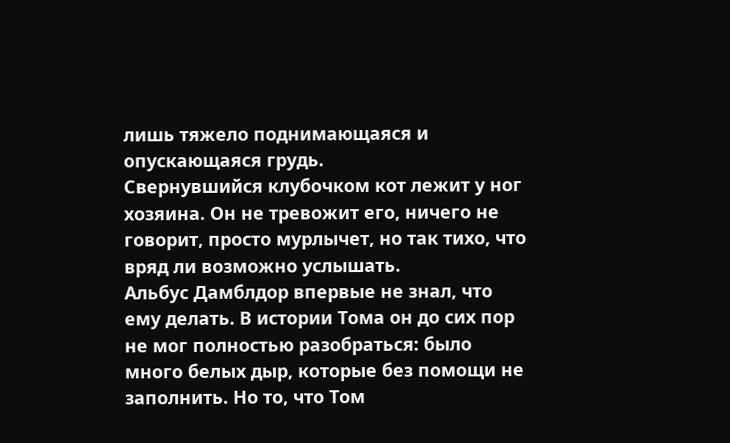лишь тяжело поднимающаяся и опускающаяся грудь.
Свернувшийся клубочком кот лежит у ног хозяина. Он не тревожит его, ничего не говорит, просто мурлычет, но так тихо, что вряд ли возможно услышать.
Альбус Дамблдор впервые не знал, что ему делать. В истории Тома он до сих пор не мог полностью разобраться: было много белых дыр, которые без помощи не заполнить. Но то, что Том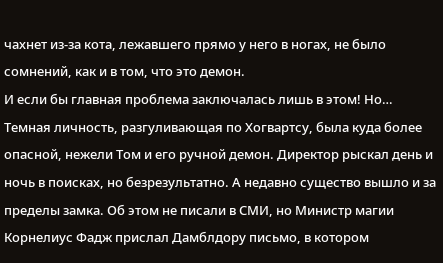чахнет из-за кота, лежавшего прямо у него в ногах, не было сомнений, как и в том, что это демон.
И если бы главная проблема заключалась лишь в этом! Но… Темная личность, разгуливающая по Хогвартсу, была куда более опасной, нежели Том и его ручной демон. Директор рыскал день и ночь в поисках, но безрезультатно. А недавно существо вышло и за пределы замка. Об этом не писали в СМИ, но Министр магии Корнелиус Фадж прислал Дамблдору письмо, в котором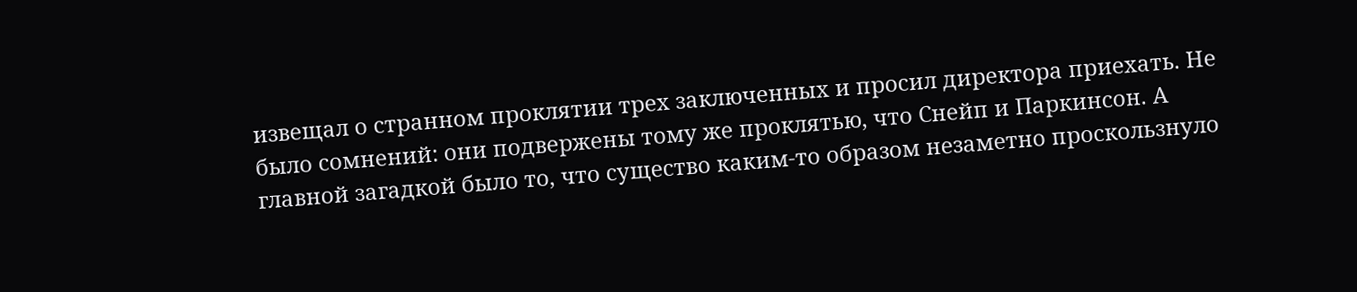извещал о странном проклятии трех заключенных и просил директора приехать. Не было сомнений: они подвержены тому же проклятью, что Снейп и Паркинсон. А главной загадкой было то, что существо каким-то образом незаметно проскользнуло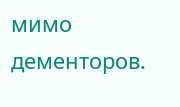мимо дементоров.